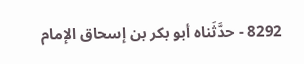8292 - حدَّثَناه أبو بكر بن إسحاق الإمام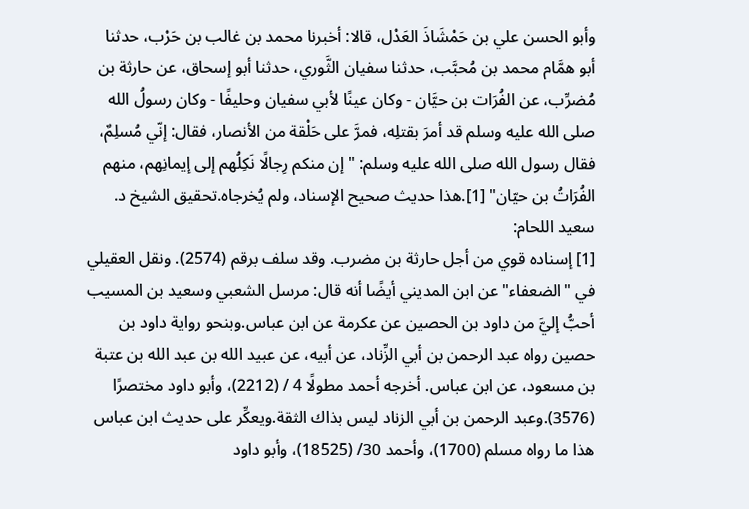وأبو الحسن علي بن حَمْشَاذَ العَدْل، قالا: أخبرنا محمد بن غالب بن حَرْب، حدثنا أبو همَّام محمد بن مُحبَّب، حدثنا سفيان الثَّوري، حدثنا أبو إسحاق، عن حارثة بن مُضرِّب، عن الفُرَات بن حيَّان - وكان عينًا لأبي سفيان وحليفًا - وكان رسولُ الله صلى الله عليه وسلم قد أمرَ بقتلِه، فمرَّ على حَلْقة من الأنصار، فقال: إنّي مُسلِمٌ، فقال رسول الله صلى الله عليه وسلم: "إن منكم رِجالًا نَكِلُهم إلى إيمانِهم، منهم الفُرَاتُ بن حيّان" [1].هذا حديث صحيح الإسناد، ولم يُخرجاه.تحقيق الشيخ د. سعيد اللحام:
[1] إسناده قوي من أجل حارثة بن مضرب. وقد سلف برقم (2574). ونقل العقيلي في "الضعفاء" عن ابن المديني أيضًا أنه قال: مرسل الشعبي وسعيد بن المسيب أحبُّ إليَّ من داود بن الحصين عن عكرمة عن ابن عباس.وبنحو رواية داود بن حصين رواه عبد الرحمن بن أبي الزِّناد، عن أبيه، عن عبيد الله بن عبد الله بن عتبة بن مسعود، عن ابن عباس. أخرجه أحمد مطولًا 4 / (2212)، وأبو داود مختصرًا (3576).وعبد الرحمن بن أبي الزناد ليس بذاك الثقة.ويعكِّر على حديث ابن عباس هذا ما رواه مسلم (1700)، وأحمد 30/ (18525)، وأبو داود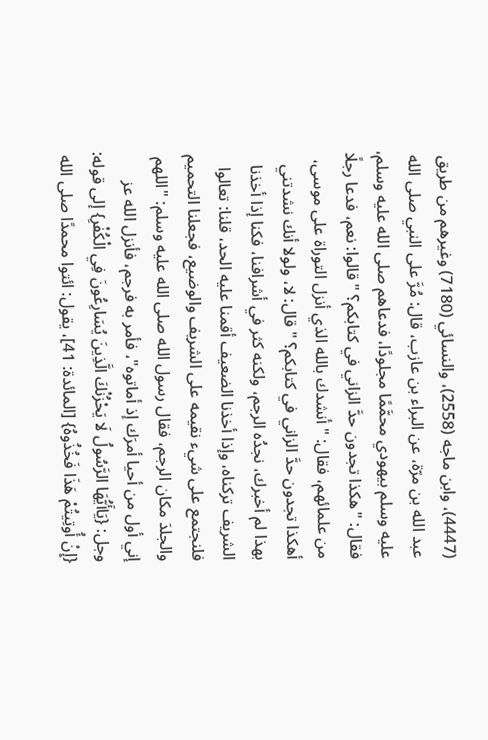(4447)، وابن ماجه (2558)، والنسائي (7180) وغيرهم من طريق عبد الله بن مرّة، عن البراء بن عازب، قال: مُرَّ على النبي صلى الله عليه وسلم بيهودي محمَّمًا مجلودًا، فدعاهم صلى الله عليه وسلم، فقال: "هكذا تجدون حدَّ الزاني في كتابكم؟ " قالوا: نعم، فدعا رجلًا من علمائهم، فقال: "أنشدك بالله الذي أنزل التوراة على موسى، أهكذا تجدون حدَّ الزاني في كتابكم؟ " قال: لا، ولولا أنك نشدتني بهذا لم أخبرك، نجدُه الرجم، ولكنه كثر في أشرافنا، فكنا إذا أخذنا الشريف تركناه، وإذا أخذنا الضعيف أقمنا عليه الحد، قلنا: تعالوا فلنجتمع على شيء نقيمه على الشريف والوضيع، فجعلنا التحميم والجلدَ مكان الرجم، فقال رسول الله صلى الله عليه وسلم: "اللهم إني أول من أحيا أمرَك إذ أماتوه"، فأمر به فرجم، فأنزل الله عز وجل: {يَاأَيُّهَا الرَّسُولُ لَا يَحْزُنْكَ الَّذِينَ يُسَارِعُونَ فِي الْكُفْرِ} إلى قوله: {إِنْ أُوتِيتُمْ هَذَا فَخُذُوهُ} [المائدة: 41]، يقول: ائتوا محمدًا صلى الله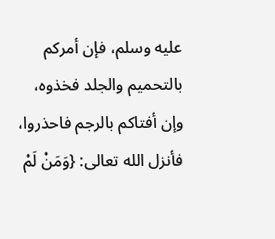عليه وسلم، فإن أمركم بالتحميم والجلد فخذوه، وإن أفتاكم بالرجم فاحذروا، فأنزل الله تعالى: {وَمَنْ لَمْ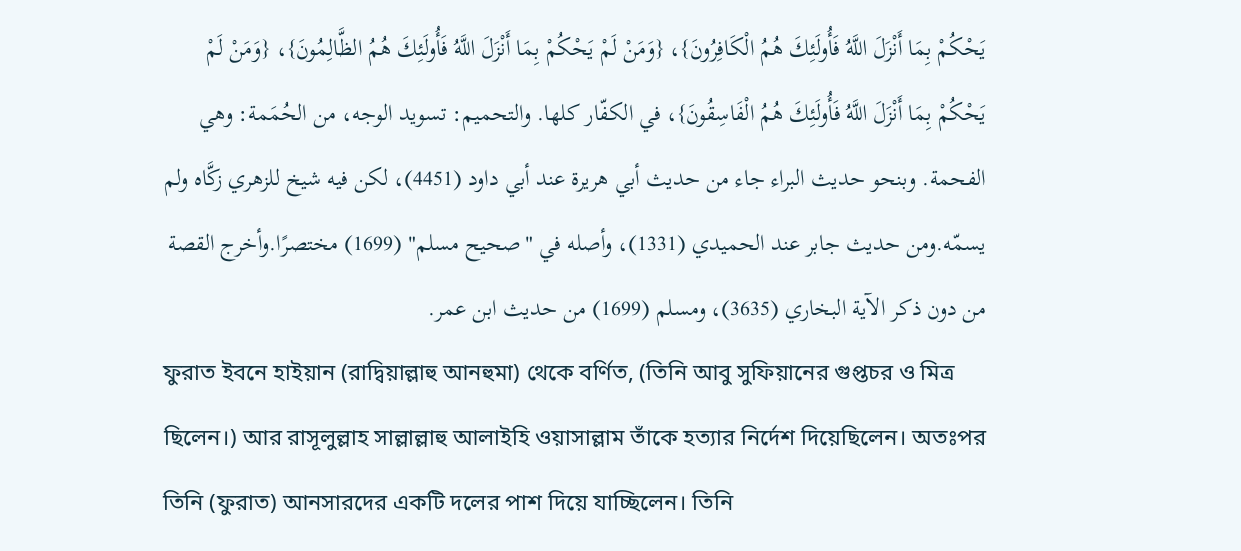يَحْكُمْ بِمَا أَنْزَلَ اللَّهُ فَأُولَئِكَ هُمُ الْكَافِرُونَ}، {وَمَنْ لَمْ يَحْكُمْ بِمَا أَنْزَلَ اللَّهُ فَأُولَئِكَ هُمُ الظَّالِمُونَ}، {وَمَنْ لَمْ يَحْكُمْ بِمَا أَنْزَلَ اللَّهُ فَأُولَئِكَ هُمُ الْفَاسِقُونَ}، في الكفّار كلها. والتحميم: تسويد الوجه، من الحُمَمة: وهي الفحمة. وبنحو حديث البراء جاء من حديث أبي هريرة عند أبي داود (4451)، لكن فيه شيخ للزهري زكَّاه ولم يسمّه.ومن حديث جابر عند الحميدي (1331)، وأصله في "صحيح مسلم" (1699) مختصرًا.وأخرج القصة من دون ذكر الآية البخاري (3635)، ومسلم (1699) من حديث ابن عمر.
ফুরাত ইবনে হাইয়ান (রাদ্বিয়াল্লাহু আনহুমা) থেকে বর্ণিত, (তিনি আবু সুফিয়ানের গুপ্তচর ও মিত্র ছিলেন।) আর রাসূলুল্লাহ সাল্লাল্লাহু আলাইহি ওয়াসাল্লাম তাঁকে হত্যার নির্দেশ দিয়েছিলেন। অতঃপর তিনি (ফুরাত) আনসারদের একটি দলের পাশ দিয়ে যাচ্ছিলেন। তিনি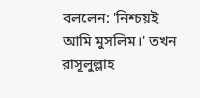বললেন: 'নিশ্চয়ই আমি মুসলিম।' তখন রাসূলুল্লাহ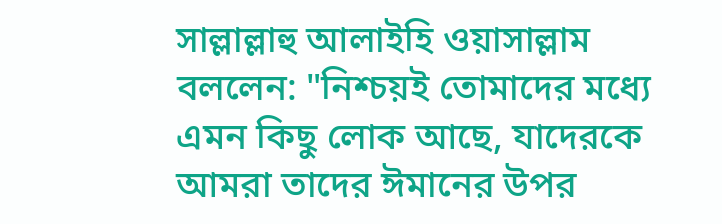সাল্লাল্লাহু আলাইহি ওয়াসাল্লাম বললেন: "নিশ্চয়ই তোমাদের মধ্যে এমন কিছু লোক আছে, যাদেরকে আমরা তাদের ঈমানের উপর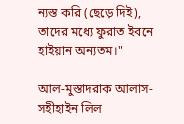ন্যস্ত করি (ছেড়ে দিই), তাদের মধ্যে ফুরাত ইবনে হাইয়ান অন্যতম।"

আল-মুস্তাদরাক আলাস-সহীহাইন লিল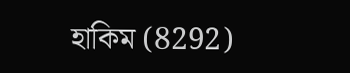হাকিম (8292)